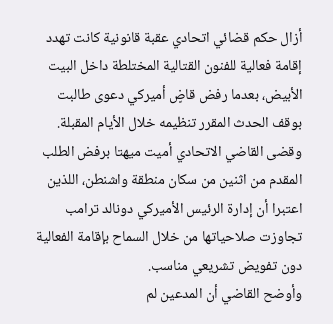أزال حكم قضائي اتحادي عقبة قانونية كانت تهدد إقامة فعالية للفنون القتالية المختلطة داخل البيت الأبيض، بعدما رفض قاضٍ أميركي دعوى طالبت بوقف الحدث المقرر تنظيمه خلال الأيام المقبلة.
وقضى القاضي الاتحادي أميت ميهتا برفض الطلب المقدم من اثنين من سكان منطقة واشنطن، اللذين اعتبرا أن إدارة الرئيس الأميركي دونالد ترامب تجاوزت صلاحياتها من خلال السماح بإقامة الفعالية دون تفويض تشريعي مناسب.
وأوضح القاضي أن المدعين لم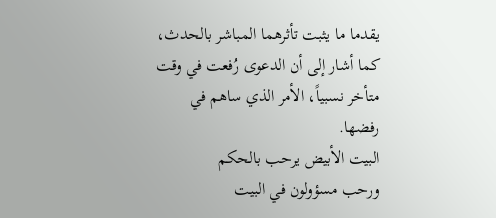يقدما ما يثبت تأثرهما المباشر بالحدث، كما أشار إلى أن الدعوى رُفعت في وقت متأخر نسبياً، الأمر الذي ساهم في رفضها.
البيت الأبيض يرحب بالحكم
ورحب مسؤولون في البيت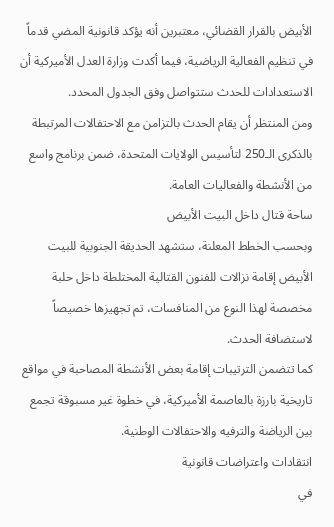الأبيض بالقرار القضائي، معتبرين أنه يؤكد قانونية المضي قدماً في تنظيم الفعالية الرياضية، فيما أكدت وزارة العدل الأميركية أن الاستعدادات للحدث ستتواصل وفق الجدول المحدد.
ومن المنتظر أن يقام الحدث بالتزامن مع الاحتفالات المرتبطة بالذكرى الـ250 لتأسيس الولايات المتحدة، ضمن برنامج واسع من الأنشطة والفعاليات العامة.
ساحة قتال داخل البيت الأبيض
وبحسب الخطط المعلنة، ستشهد الحديقة الجنوبية للبيت الأبيض إقامة نزالات للفنون القتالية المختلطة داخل حلبة مخصصة لهذا النوع من المنافسات، تم تجهيزها خصيصاً لاستضافة الحدث.
كما تتضمن الترتيبات إقامة بعض الأنشطة المصاحبة في مواقع تاريخية بارزة بالعاصمة الأميركية، في خطوة غير مسبوقة تجمع بين الرياضة والترفيه والاحتفالات الوطنية.
انتقادات واعتراضات قانونية
في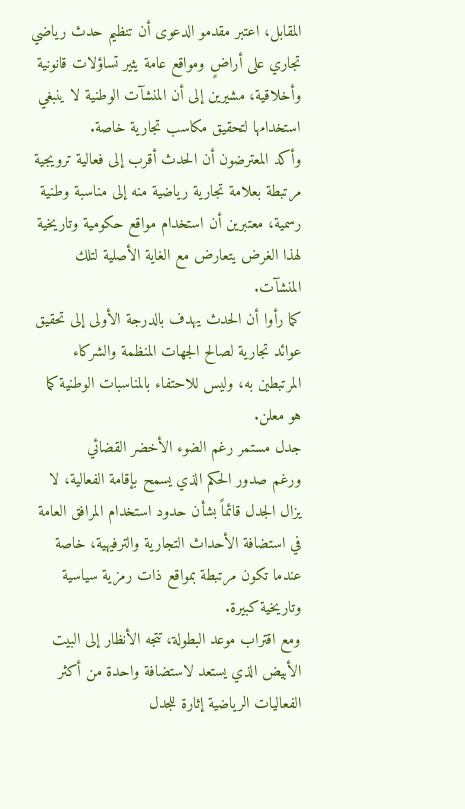المقابل، اعتبر مقدمو الدعوى أن تنظيم حدث رياضي تجاري على أراضٍ ومواقع عامة يثير تساؤلات قانونية وأخلاقية، مشيرين إلى أن المنشآت الوطنية لا ينبغي استخدامها لتحقيق مكاسب تجارية خاصة.
وأكد المعترضون أن الحدث أقرب إلى فعالية ترويجية مرتبطة بعلامة تجارية رياضية منه إلى مناسبة وطنية رسمية، معتبرين أن استخدام مواقع حكومية وتاريخية لهذا الغرض يتعارض مع الغاية الأصلية لتلك المنشآت.
كما رأوا أن الحدث يهدف بالدرجة الأولى إلى تحقيق عوائد تجارية لصالح الجهات المنظمة والشركاء المرتبطين به، وليس للاحتفاء بالمناسبات الوطنية كما هو معلن.
جدل مستمر رغم الضوء الأخضر القضائي
ورغم صدور الحكم الذي يسمح بإقامة الفعالية، لا يزال الجدل قائماً بشأن حدود استخدام المرافق العامة في استضافة الأحداث التجارية والترفيهية، خاصة عندما تكون مرتبطة بمواقع ذات رمزية سياسية وتاريخية كبيرة.
ومع اقتراب موعد البطولة، تتجه الأنظار إلى البيت الأبيض الذي يستعد لاستضافة واحدة من أكثر الفعاليات الرياضية إثارة للجدل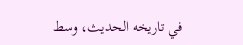في تاريخه الحديث، وسط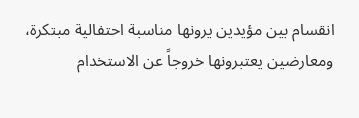انقسام بين مؤيدين يرونها مناسبة احتفالية مبتكرة، ومعارضين يعتبرونها خروجاً عن الاستخدام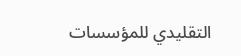التقليدي للمؤسسات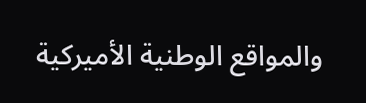والمواقع الوطنية الأميركية